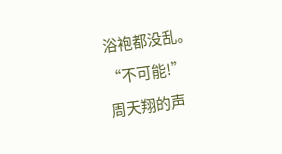浴袍都没乱。
“不可能!”
周天翔的声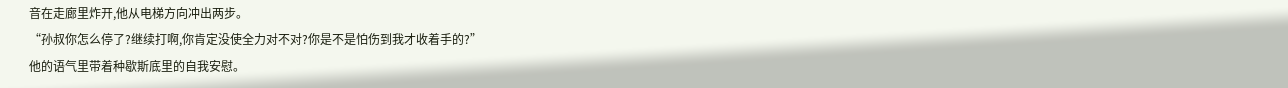音在走廊里炸开,他从电梯方向冲出两步。
“孙叔你怎么停了?继续打啊,你肯定没使全力对不对?你是不是怕伤到我才收着手的?”
他的语气里带着种歇斯底里的自我安慰。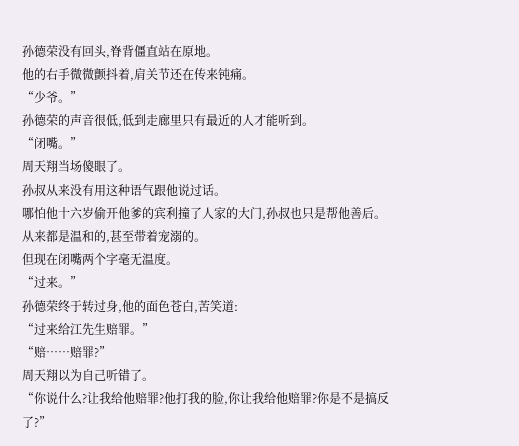孙德荣没有回头,脊背僵直站在原地。
他的右手微微颤抖着,肩关节还在传来钝痛。
“少爷。”
孙德荣的声音很低,低到走廊里只有最近的人才能听到。
“闭嘴。”
周天翔当场傻眼了。
孙叔从来没有用这种语气跟他说过话。
哪怕他十六岁偷开他爹的宾利撞了人家的大门,孙叔也只是帮他善后。
从来都是温和的,甚至带着宠溺的。
但现在闭嘴两个字毫无温度。
“过来。”
孙德荣终于转过身,他的面色苍白,苦笑道:
“过来给江先生赔罪。”
“赔……赔罪?”
周天翔以为自己听错了。
“你说什么?让我给他赔罪?他打我的脸,你让我给他赔罪?你是不是搞反了?”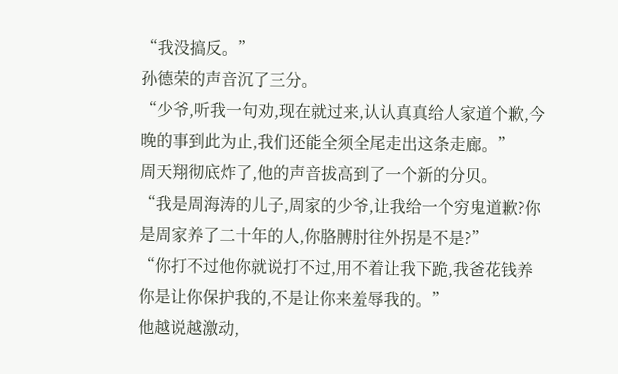“我没搞反。”
孙德荣的声音沉了三分。
“少爷,听我一句劝,现在就过来,认认真真给人家道个歉,今晚的事到此为止,我们还能全须全尾走出这条走廊。”
周天翔彻底炸了,他的声音拔高到了一个新的分贝。
“我是周海涛的儿子,周家的少爷,让我给一个穷鬼道歉?你是周家养了二十年的人,你胳膊肘往外拐是不是?”
“你打不过他你就说打不过,用不着让我下跪,我爸花钱养你是让你保护我的,不是让你来羞辱我的。”
他越说越激动,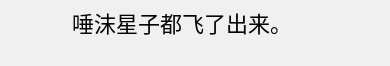唾沫星子都飞了出来。